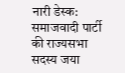नारी डेस्क: समाजवादी पार्टी की राज्यसभा सदस्य जया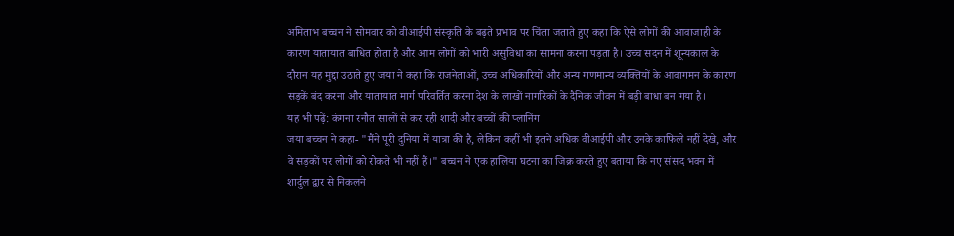अमिताभ बच्चन ने सोमवार को वीआईपी संस्कृति के बढ़ते प्रभाव पर चिंता जताते हुए कहा कि ऐसे लोगों की आवाजाही के कारण यातायात बाधित होता है और आम लोगों को भारी असुविधा का सामना करना पड़ता है। उच्च सदन में शून्यकाल के दौरान यह मुद्दा उठाते हुए जया ने कहा कि राजनेताओं, उच्च अधिकारियों और अन्य गणमान्य व्यक्तियों के आवागमन के कारण सड़कें बंद करना और यातायात मार्ग परिवर्तित करना देश के लाखों नागरिकों के दैनिक जीवन में बड़ी बाधा बन गया है।
यह भी पढ़ें: कंगना रनौत सालों से कर रही शादी और बच्चों की प्लानिंग
जया बच्चन ने कहा- "मैंने पूरी दुनिया में यात्रा की है, लेकिन कहीं भी इतने अधिक वीआईपी और उनके काफिले नहीं देखे, और वे सड़कों पर लोगों को रोकते भी नहीं हैं।" बच्चन ने एक हालिया घटना का जिक्र करते हुए बताया कि नए संसद भवन में शार्दुल द्वार से निकलने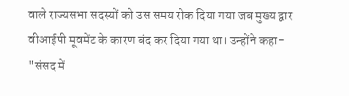वाले राज्यसभा सदस्यों को उस समय रोक दिया गया जब मुख्य द्वार वीआईपी मूवमेंट के कारण बंद कर दिया गया था। उन्होंने कहा- "संसद में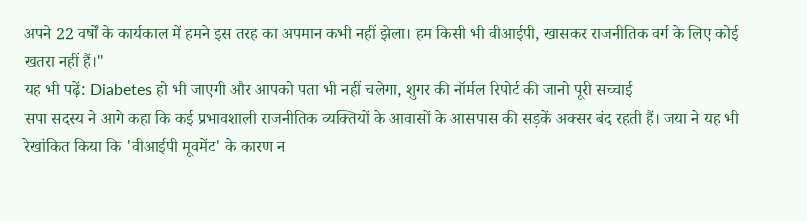अपने 22 वर्षों के कार्यकाल में हमने इस तरह का अपमान कभी नहीं झेला। हम किसी भी वीआईपी, खासकर राजनीतिक वर्ग के लिए कोई खतरा नहीं हैं।"
यह भी पढ़ें: Diabetes हो भी जाएगी और आपको पता भी नहीं चलेगा, शुगर की नॉर्मल रिपोर्ट की जानो पूरी सच्चाई
सपा सदस्य ने आगे कहा कि कई प्रभावशाली राजनीतिक व्यक्तियों के आवासों के आसपास की सड़कें अक्सर बंद रहती हैं। जया ने यह भी रेखांकित किया कि 'वीआईपी मूवमेंट' के कारण न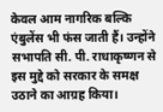केवल आम नागरिक बल्कि एंबुलेंस भी फंस जाती हैं। उन्होंने सभापति सी. पी. राधाकृष्णन से इस मुद्दे को सरकार के समक्ष उठाने का आग्रह किया।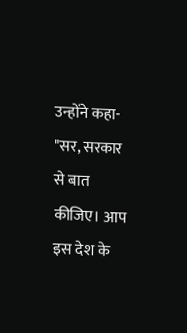उन्होंने कहा- "सर, सरकार से बात कीजिए। आप इस देश के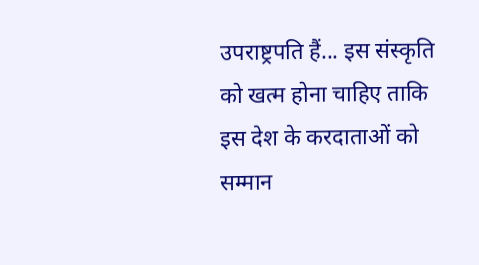उपराष्ट्रपति हैं... इस संस्कृति को खत्म होना चाहिए ताकि इस देश के करदाताओं को सम्मान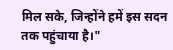मिल सके, जिन्होंने हमें इस सदन तक पहुंचाया है।"